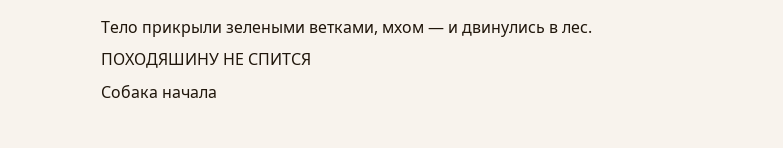Тело прикрыли зелеными ветками, мхом — и двинулись в лес.
ПОХОДЯШИНУ НЕ СПИТСЯ
Собака начала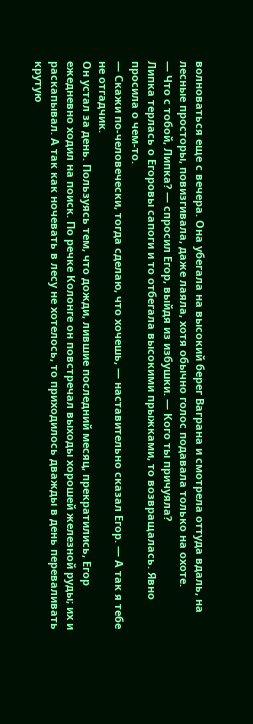волноваться еще с вечера. Она убегала на высокий берег Ваграна и смотрела оттуда вдаль, на лесные просторы, повизгивала, даже лаяла, хотя обычно голос подавала только на охоте.
— Что с тобой, Липка? — спросил Егор, выйдя из избушки. — Кого ты причуяла?
Липка терлась о Егоровы сапоги и то отбегала высокими прыжками, то возвращалась. Явно просила о чем-то.
— Скажи по-человечески, тогда сделаю, что хочешь, — наставительно сказал Егор. — А так я тебе не отгадчик.
Он устал за день. Пользуясь тем, что дожди, лившие последний месяц, прекратились, Егор ежедневно ходил на поиск. По речке Колонге он повстречал выходы хорошей железной руды; их и раскапывал. А так как ночевать в лесу не хотелось, то приходилось дважды в день переваливать крутую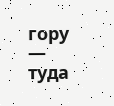гору — туда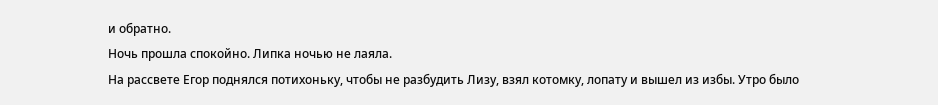и обратно.
Ночь прошла спокойно. Липка ночью не лаяла.
На рассвете Егор поднялся потихоньку, чтобы не разбудить Лизу, взял котомку, лопату и вышел из избы. Утро было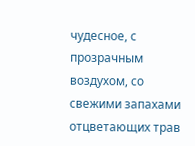чудесное, с прозрачным воздухом, со свежими запахами отцветающих трав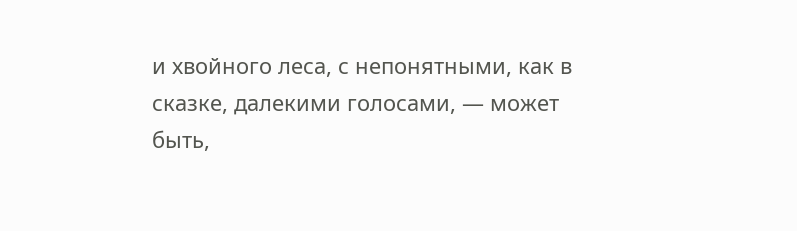и хвойного леса, с непонятными, как в сказке, далекими голосами, — может быть,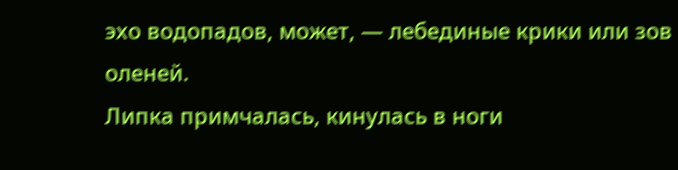эхо водопадов, может, — лебединые крики или зов оленей.
Липка примчалась, кинулась в ноги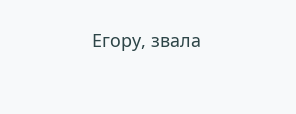Егору, звала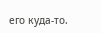его куда-то.